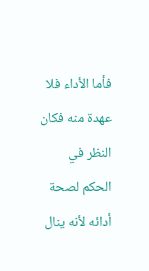فأما الأداء فلا عهدة منه فكان النظر في الحكم لصحة أدائه لأنه ينال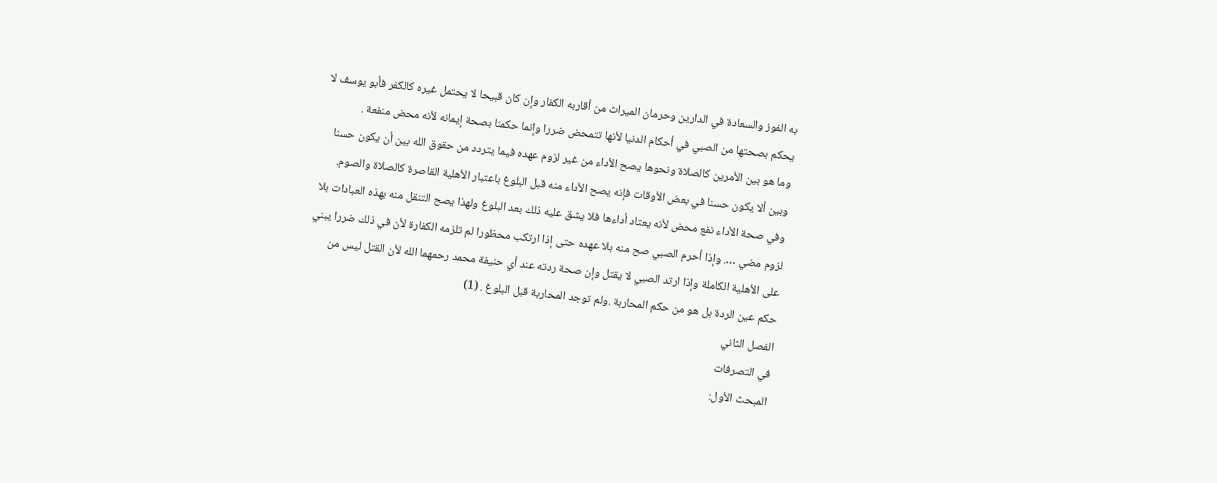به الفوز والسعادة في الدارين وحرمان الميراث من أقاربه الكفار وإن كان قبيحا لا يحتمل غيره كالكفر فأبو يوسف لا يحكم بصحتها من الصبي في أحكام الدنيا لأنها تتمحض ضررا وإنما حكمنا بصحة إيمانه لأنه محض منفعة .
وما هو بين الأمرين كالصلاة ونحوها يصح الأداء من غير لزوم عهده فيما يتردد من حقوق الله بين أن يكون حسنا وبين ألا يكون حسنا في بعض الأوقات فإنه يصح الأداء منه قبل البلوغ باعتبار الأهلية القاصرة كالصلاة والصوم.
وفي صحة الأداء نفع محض لأنه يعتاد أداءها فلا يشق عليه ذلك بعد البلوغ ولهذا يصح التنقل منه بهذه العبادات بلا لزوم مضي …. وإذا أحرم الصبي صح منه بلا عهده حتى إذا ارتكب محظورا لم تلزمه الكفارة لأن في ذلك ضررا يبني على الأهلية الكاملة وإذا ارتد الصبي لا يقتل وإن صحة ردته عند أي حنيفة محمد رحمهما الله لأن القتل ليس من حكم عين الردة بل هو من حكم المحاربة .ولم توجد المحاربة قبل البلوغ . (1)
الفصل الثاني
في التصرفات
المبحث الأول: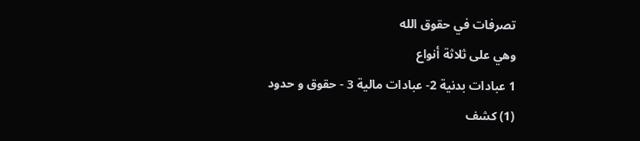تصرفات في حقوق الله
وهي على ثلاثة أنواع
1 عبادات بدنية 2- عبادات مالية 3 - حقوق و حدود
(1) كشف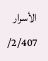الأسرار 2/407/